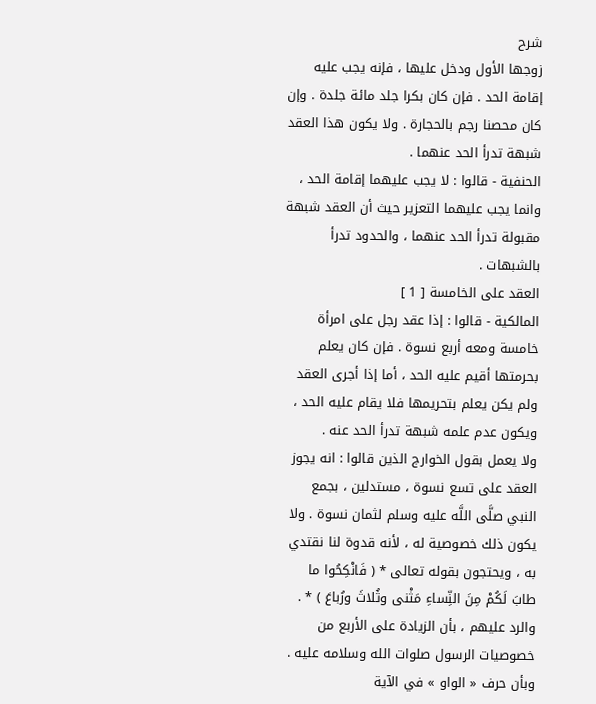شرح
زوجها الأول ودخل عليها ، فإنه يجب عليه إقامة الحد . فإن كان بكرا جلد مائة جلدة . وإن كان محصنا رجم بالحجارة . ولا يكون هذا العقد شبهة تدرأ الحد عنهما .
الحنفية - قالوا : لا يجب عليهما إقامة الحد ، وانما يجب عليهما التعزير حيث أن العقد شبهة مقبولة تدرأ الحد عنهما ، والحدود تدرأ بالشبهات .
العقد على الخامسة [ 1 ]
المالكية - قالوا : إذا عقد رجل على امرأة خامسة ومعه أربع نسوة . فإن كان يعلم بحرمتها أقيم عليه الحد ، أما إذا أجرى العقد ولم يكن يعلم بتحريمها فلا يقام عليه الحد ، ويكون عدم علمه شبهة تدرأ الحد عنه .
ولا يعمل بقول الخوارج الذين قالوا : انه يجوز العقد على تسع نسوة ، مستدلين ، بجمع النبي صلَّى اللَّه عليه وسلم لثمان نسوة . ولا يكون ذلك خصوصية له ، لأنه قدوة لنا نقتدي به ، ويحتجون بقوله تعالى * ( فَانْكِحُوا ما طابَ لَكُمْ مِنَ النِّساءِ مَثْنى وثُلاثَ ورُباعَ ) * .
والرد عليهم ، بأن الزيادة على الأربع من خصوصيات الرسول صلوات الله وسلامه عليه . وبأن حرف « الواو » في الآية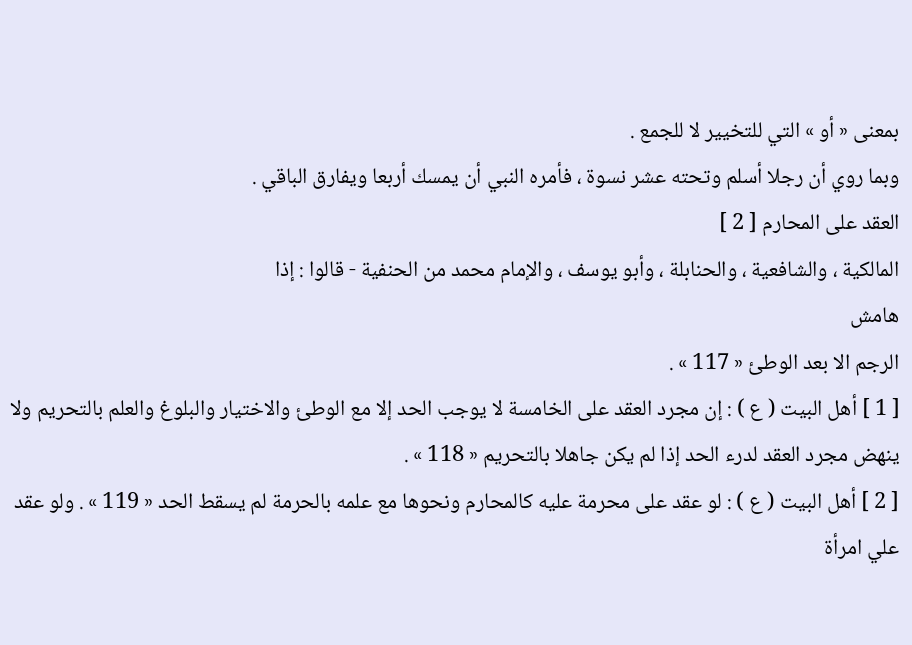بمعنى « أو » التي للتخيير لا للجمع .
وبما روي أن رجلا أسلم وتحته عشر نسوة ، فأمره النبي أن يمسك أربعا ويفارق الباقي .
العقد على المحارم [ 2 ]
المالكية ، والشافعية ، والحنابلة ، وأبو يوسف ، والإمام محمد من الحنفية - قالوا : إذا
هامش
الرجم الا بعد الوطئ « 117 » .
[ 1 ] أهل البيت ( ع ) : إن مجرد العقد على الخامسة لا يوجب الحد إلا مع الوطئ والاختيار والبلوغ والعلم بالتحريم ولا ينهض مجرد العقد لدرء الحد إذا لم يكن جاهلا بالتحريم « 118 » .
[ 2 ] أهل البيت ( ع ) : لو عقد على محرمة عليه كالمحارم ونحوها مع علمه بالحرمة لم يسقط الحد « 119 » . ولو عقد علي امرأة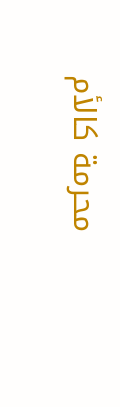محرمة كالأم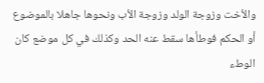والأخت وزوجة الولد وزوجة الأب ونحوها جاهلا بالموضوع أو الحكم فوطأها سقط عنه الحد وكذلك في كل موضع كان الوطء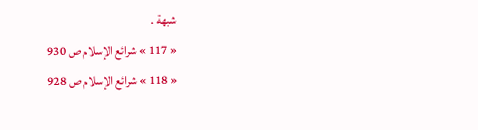شبهة .
« 117 » شرائع الإسلام ص 930
« 118 » شرائع الإسلام ص 928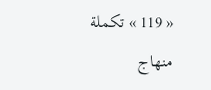« 119 » تكملة منهاج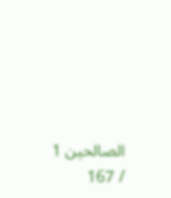الصالحين 1 / 167